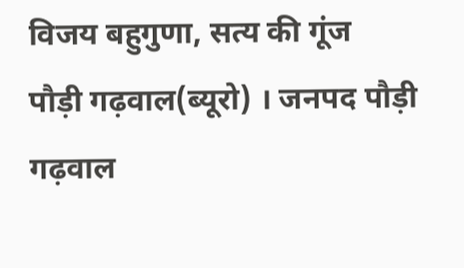विजय बहुगुणा, सत्य की गूंज
पौड़ी गढ़वाल(ब्यूरो) । जनपद पौड़ी गढ़वाल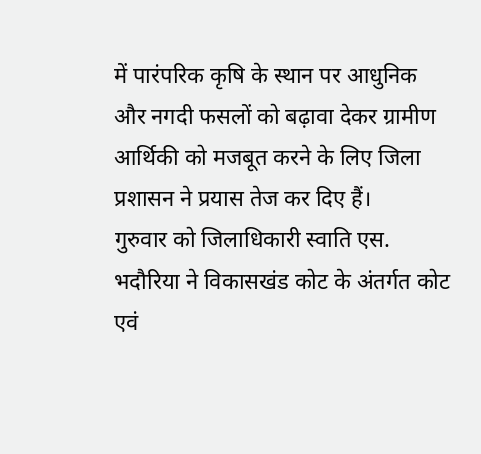में पारंपरिक कृषि के स्थान पर आधुनिक और नगदी फसलों को बढ़ावा देकर ग्रामीण आर्थिकी को मजबूत करने के लिए जिला प्रशासन ने प्रयास तेज कर दिए हैं।
गुरुवार को जिलाधिकारी स्वाति एस. भदौरिया ने विकासखंड कोट के अंतर्गत कोट एवं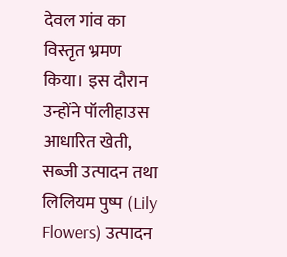देवल गांव का विस्तृत भ्रमण किया। इस दौरान उन्होंने पॉलीहाउस आधारित खेती, सब्जी उत्पादन तथा लिलियम पुष्प (Lily Flowers) उत्पादन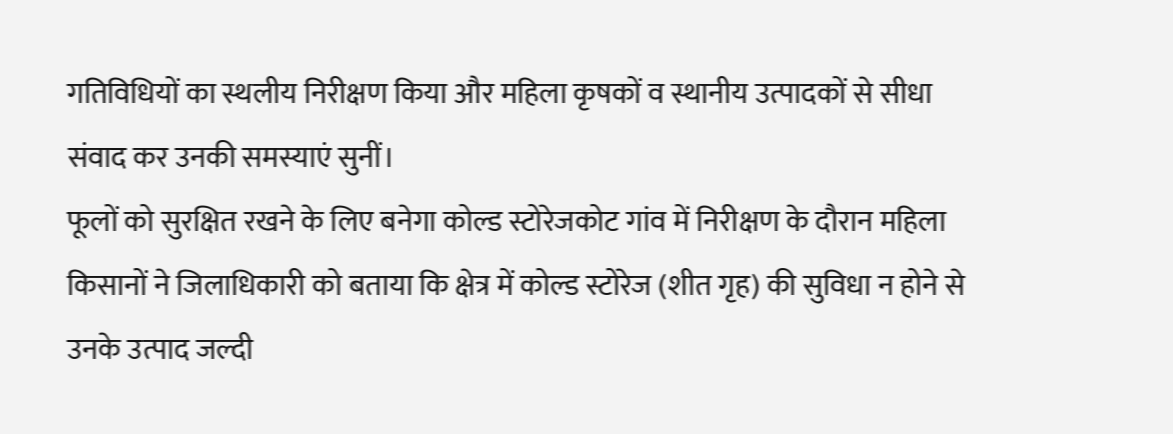गतिविधियों का स्थलीय निरीक्षण किया और महिला कृषकों व स्थानीय उत्पादकों से सीधा संवाद कर उनकी समस्याएं सुनीं।
फूलों को सुरक्षित रखने के लिए बनेगा कोल्ड स्टोरेजकोट गांव में निरीक्षण के दौरान महिला किसानों ने जिलाधिकारी को बताया कि क्षेत्र में कोल्ड स्टोरेज (शीत गृह) की सुविधा न होने से उनके उत्पाद जल्दी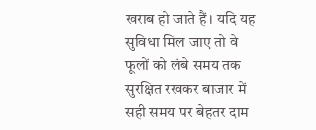खराब हो जाते हैं। यदि यह सुविधा मिल जाए तो वे फूलों को लंबे समय तक सुरक्षित रखकर बाजार में सही समय पर बेहतर दाम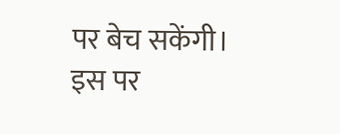पर बेच सकेंगी।
इस पर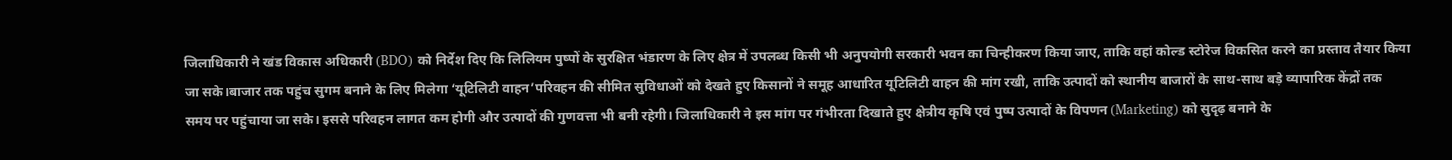जिलाधिकारी ने खंड विकास अधिकारी (BDO) को निर्देश दिए कि लिलियम पुष्पों के सुरक्षित भंडारण के लिए क्षेत्र में उपलब्ध किसी भी अनुपयोगी सरकारी भवन का चिन्हीकरण किया जाए, ताकि वहां कोल्ड स्टोरेज विकसित करने का प्रस्ताव तैयार किया जा सके।बाजार तक पहुंच सुगम बनाने के लिए मिलेगा ‘यूटिलिटी वाहन’परिवहन की सीमित सुविधाओं को देखते हुए किसानों ने समूह आधारित यूटिलिटी वाहन की मांग रखी, ताकि उत्पादों को स्थानीय बाजारों के साथ-साथ बड़े व्यापारिक केंद्रों तक समय पर पहुंचाया जा सके। इससे परिवहन लागत कम होगी और उत्पादों की गुणवत्ता भी बनी रहेगी। जिलाधिकारी ने इस मांग पर गंभीरता दिखाते हुए क्षेत्रीय कृषि एवं पुष्प उत्पादों के विपणन (Marketing) को सुदृढ़ बनाने के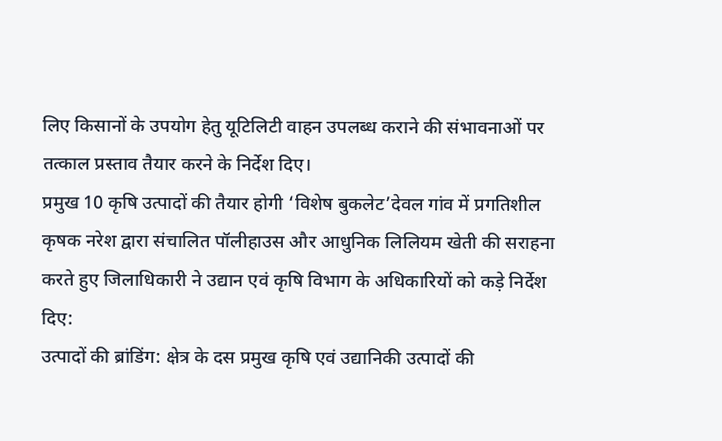लिए किसानों के उपयोग हेतु यूटिलिटी वाहन उपलब्ध कराने की संभावनाओं पर तत्काल प्रस्ताव तैयार करने के निर्देश दिए।
प्रमुख 10 कृषि उत्पादों की तैयार होगी ‘विशेष बुकलेट’देवल गांव में प्रगतिशील कृषक नरेश द्वारा संचालित पॉलीहाउस और आधुनिक लिलियम खेती की सराहना करते हुए जिलाधिकारी ने उद्यान एवं कृषि विभाग के अधिकारियों को कड़े निर्देश दिए:
उत्पादों की ब्रांडिंग: क्षेत्र के दस प्रमुख कृषि एवं उद्यानिकी उत्पादों की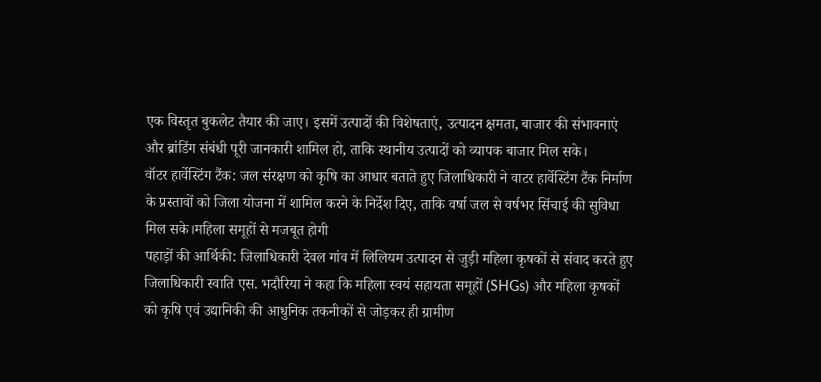एक विस्तृत बुकलेट तैयार की जाए। इसमें उत्पादों की विशेषताएं, उत्पादन क्षमता, बाजार की संभावनाएं और ब्रांडिंग संबंधी पूरी जानकारी शामिल हो, ताकि स्थानीय उत्पादों को व्यापक बाजार मिल सके।
वॉटर हार्वेस्टिंग टैंक: जल संरक्षण को कृषि का आधार बताते हुए जिलाधिकारी ने वाटर हार्वेस्टिंग टैंक निर्माण के प्रस्तावों को जिला योजना में शामिल करने के निर्देश दिए, ताकि वर्षा जल से वर्षभर सिंचाई की सुविधा मिल सके।महिला समूहों से मजबूत होगी
पहाड़ों की आर्थिकी: जिलाधिकारी देवल गांव में लिलियम उत्पादन से जुड़ी महिला कृषकों से संवाद करते हुए जिलाधिकारी स्वाति एस. भदौरिया ने कहा कि महिला स्वयं सहायता समूहों (SHGs) और महिला कृषकों को कृषि एवं उद्यानिकी की आधुनिक तकनीकों से जोड़कर ही ग्रामीण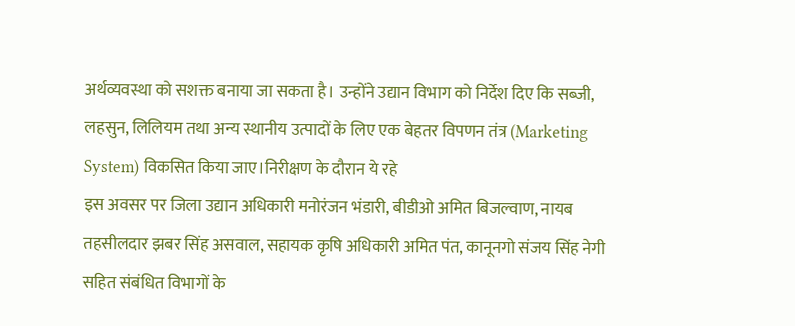अर्थव्यवस्था को सशक्त बनाया जा सकता है। उन्होंने उद्यान विभाग को निर्देश दिए कि सब्जी, लहसुन, लिलियम तथा अन्य स्थानीय उत्पादों के लिए एक बेहतर विपणन तंत्र (Marketing System) विकसित किया जाए।निरीक्षण के दौरान ये रहे
इस अवसर पर जिला उद्यान अधिकारी मनोरंजन भंडारी, बीडीओ अमित बिजल्वाण, नायब तहसीलदार झबर सिंह असवाल, सहायक कृषि अधिकारी अमित पंत, कानूनगो संजय सिंह नेगी सहित संबंधित विभागों के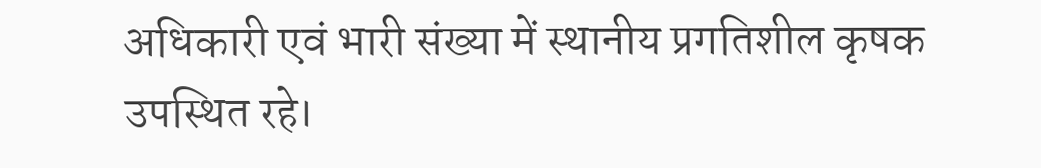अधिकारी एवं भारी संख्या में स्थानीय प्रगतिशील कृषक उपस्थित रहे।